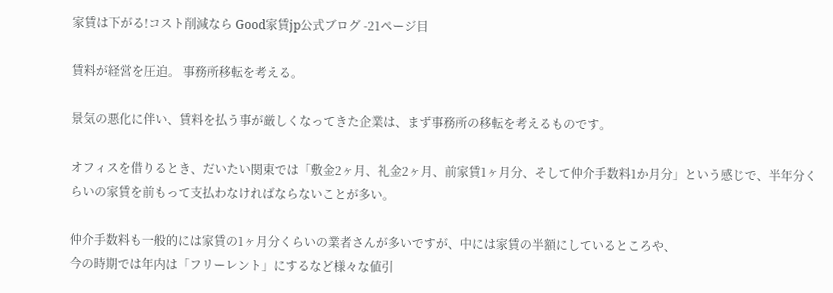家賃は下がる!コスト削減なら Good家賃jp公式ブログ -21ページ目

賃料が経営を圧迫。 事務所移転を考える。

景気の悪化に伴い、賃料を払う事が厳しくなってきた企業は、まず事務所の移転を考えるものです。

オフィスを借りるとき、だいたい関東では「敷金2ヶ月、礼金2ヶ月、前家賃1ヶ月分、そして仲介手数料1か月分」という感じで、半年分くらいの家賃を前もって支払わなければならないことが多い。

仲介手数料も一般的には家賃の1ヶ月分くらいの業者さんが多いですが、中には家賃の半額にしているところや、
今の時期では年内は「フリーレント」にするなど様々な値引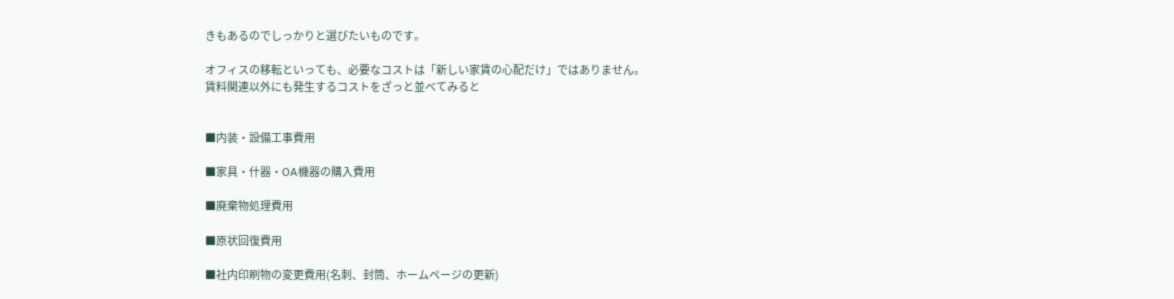きもあるのでしっかりと選びたいものです。

オフィスの移転といっても、必要なコストは「新しい家賃の心配だけ」ではありません。
賃料関連以外にも発生するコストをざっと並べてみると


■内装・設備工事費用

■家具・什器・OA機器の購入費用

■廃棄物処理費用

■原状回復費用

■社内印刷物の変更費用(名刺、封筒、ホームページの更新)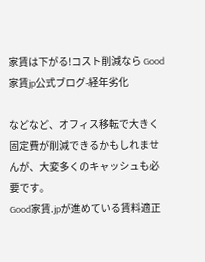家賃は下がる!コスト削減なら Good家賃jp公式ブログ-経年劣化

などなど、オフィス移転で大きく固定費が削減できるかもしれませんが、大変多くのキャッシュも必要です。
Good家賃.jpが進めている賃料適正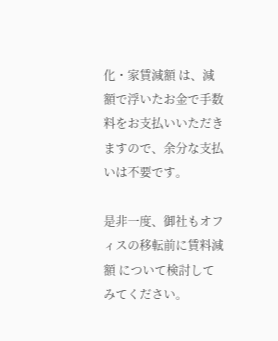化・家賃減額 は、減額で浮いたお金で手数料をお支払いいただきますので、余分な支払いは不要です。

是非一度、御社もオフィスの移転前に賃料減額 について検討してみてください。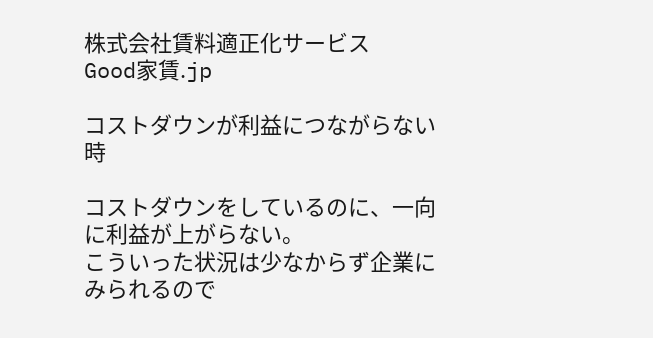株式会社賃料適正化サービス
Good家賃.jp

コストダウンが利益につながらない時

コストダウンをしているのに、一向に利益が上がらない。
こういった状況は少なからず企業にみられるので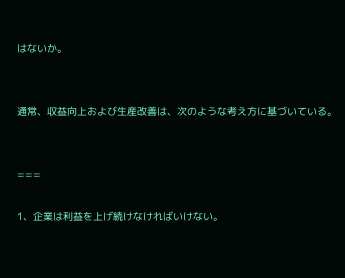はないか。


通常、収益向上および生産改善は、次のような考え方に基づいている。


===

1、企業は利益を上げ続けなければいけない。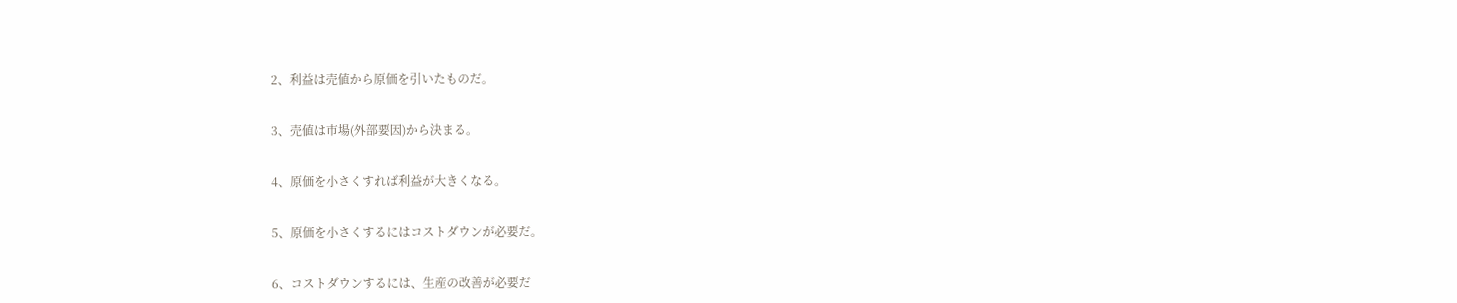2、利益は売値から原価を引いたものだ。


3、売値は市場(外部要因)から決まる。


4、原価を小さくすれば利益が大きくなる。


5、原価を小さくするにはコストダウンが必要だ。


6、コストダウンするには、生産の改善が必要だ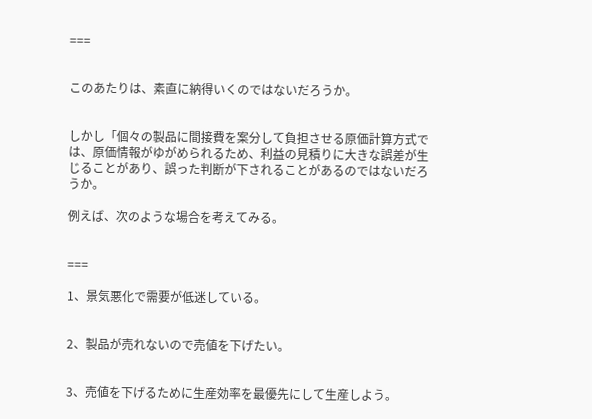===


このあたりは、素直に納得いくのではないだろうか。


しかし「個々の製品に間接費を案分して負担させる原価計算方式では、原価情報がゆがめられるため、利益の見積りに大きな誤差が生じることがあり、誤った判断が下されることがあるのではないだろうか。

例えば、次のような場合を考えてみる。


===

1、景気悪化で需要が低迷している。


2、製品が売れないので売値を下げたい。


3、売値を下げるために生産効率を最優先にして生産しよう。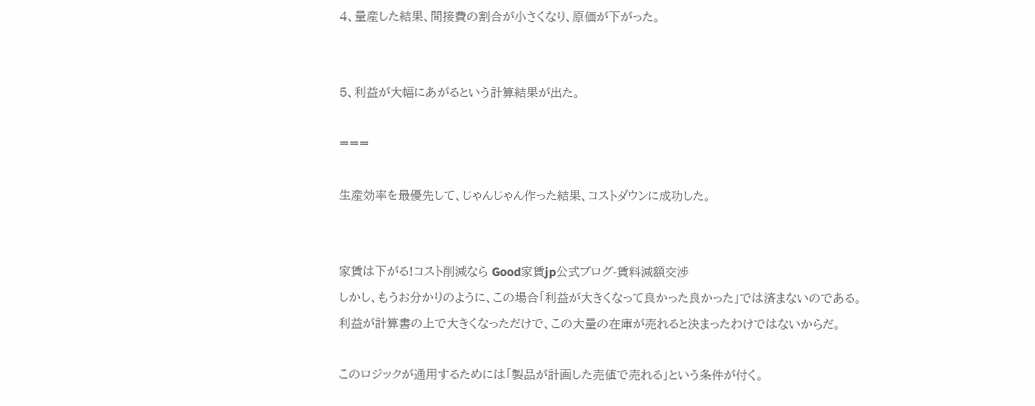4、量産した結果、間接費の割合が小さくなり、原価が下がった。


5、利益が大幅にあがるという計算結果が出た。

===

生産効率を最優先して、じゃんじゃん作った結果、コストダウンに成功した。


家賃は下がる!コスト削減なら Good家賃jp公式ブログ-賃料減額交渉
しかし、もうお分かりのように、この場合「利益が大きくなって良かった良かった」では済まないのである。
利益が計算書の上で大きくなっただけで、この大量の在庫が売れると決まったわけではないからだ。

このロジックが通用するためには「製品が計画した売値で売れる」という条件が付く。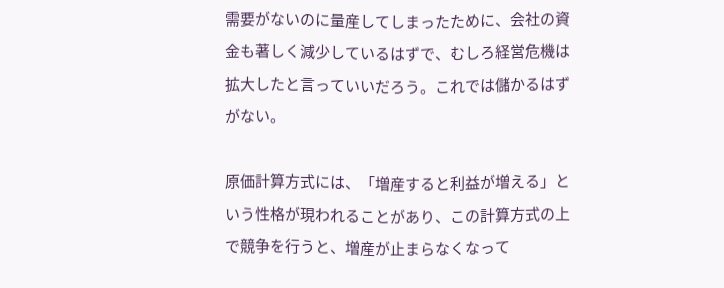需要がないのに量産してしまったために、会社の資金も著しく減少しているはずで、むしろ経営危機は拡大したと言っていいだろう。これでは儲かるはずがない。

原価計算方式には、「増産すると利益が増える」という性格が現われることがあり、この計算方式の上で競争を行うと、増産が止まらなくなって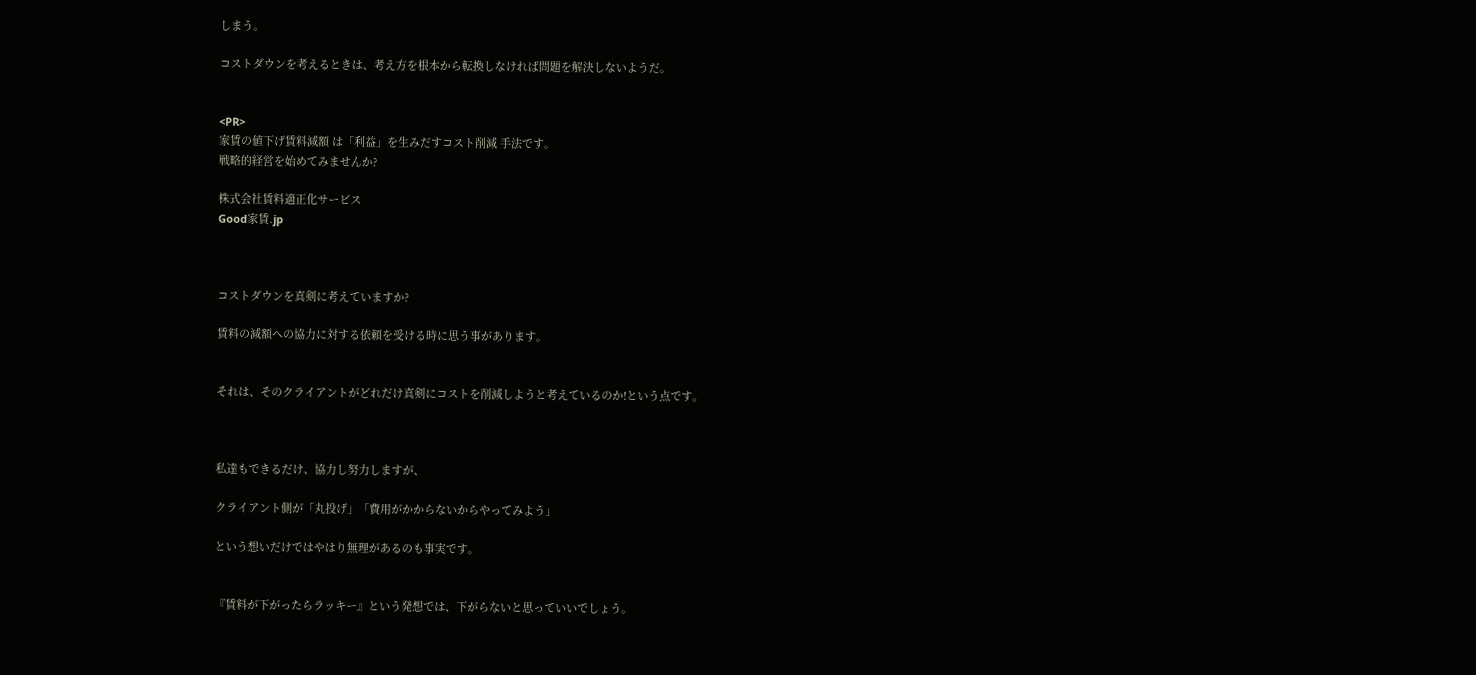しまう。

コストダウンを考えるときは、考え方を根本から転換しなければ問題を解決しないようだ。


<PR>
家賃の値下げ賃料減額 は「利益」を生みだすコスト削減 手法です。
戦略的経営を始めてみませんか?

株式会社賃料適正化サービス
Good家賃.jp



コストダウンを真剣に考えていますか?

賃料の減額への協力に対する依頼を受ける時に思う事があります。


それは、そのクライアントがどれだけ真剣にコストを削減しようと考えているのか!という点です。



私達もできるだけ、協力し努力しますが、

クライアント側が「丸投げ」「費用がかからないからやってみよう」

という想いだけではやはり無理があるのも事実です。


『賃料が下がったらラッキー』という発想では、下がらないと思っていいでしょう。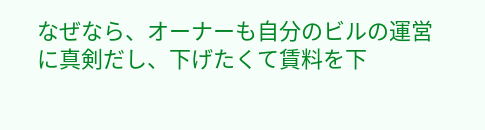なぜなら、オーナーも自分のビルの運営に真剣だし、下げたくて賃料を下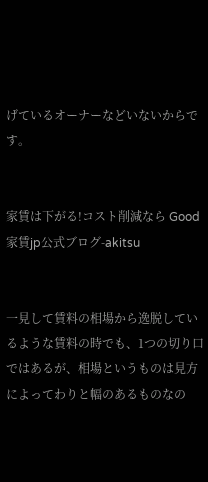げているオーナーなどいないからです。


家賃は下がる!コスト削減なら Good家賃jp公式ブログ-akitsu


一見して賃料の相場から逸脱しているような賃料の時でも、1つの切り口ではあるが、相場というものは見方によってわりと幅のあるものなの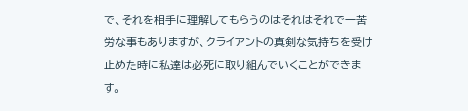で、それを相手に理解してもらうのはそれはそれで一苦労な事もありますが、クライアントの真剣な気持ちを受け止めた時に私達は必死に取り組んでいくことができます。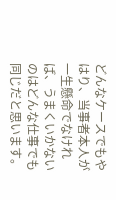どんなケースでもやはり、当事者本人が一生懸命でなければ、うまくいかないのはどんな仕事でも同じだと思います。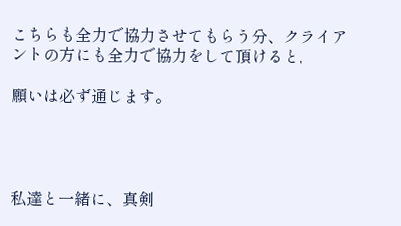こちらも全力で協力させてもらう分、クライアントの方にも全力で協力をして頂けると,

願いは必ず通じます。




私達と一緒に、真剣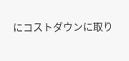にコストダウンに取り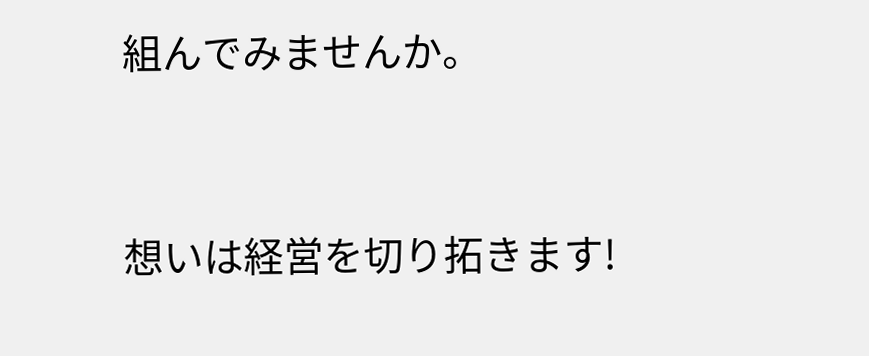組んでみませんか。


想いは経営を切り拓きます!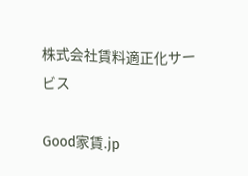株式会社賃料適正化サービス

Good家賃.jp